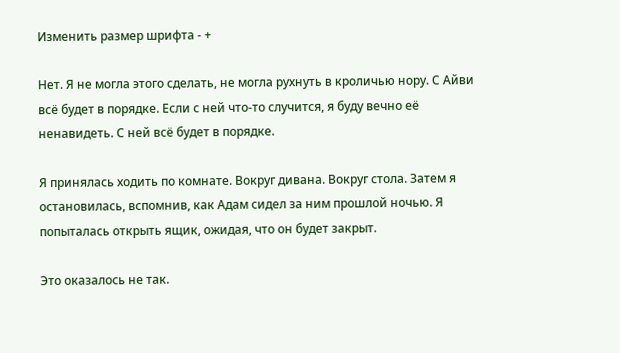Изменить размер шрифта - +

Нет. Я не могла этого сделать, не могла рухнуть в кроличью нору. С Айви всё будет в порядке. Если с ней что-то случится, я буду вечно её ненавидеть. С ней всё будет в порядке.

Я принялась ходить по комнате. Вокруг дивана. Вокруг стола. Затем я остановилась, вспомнив, как Адам сидел за ним прошлой ночью. Я попыталась открыть ящик, ожидая, что он будет закрыт.

Это оказалось не так.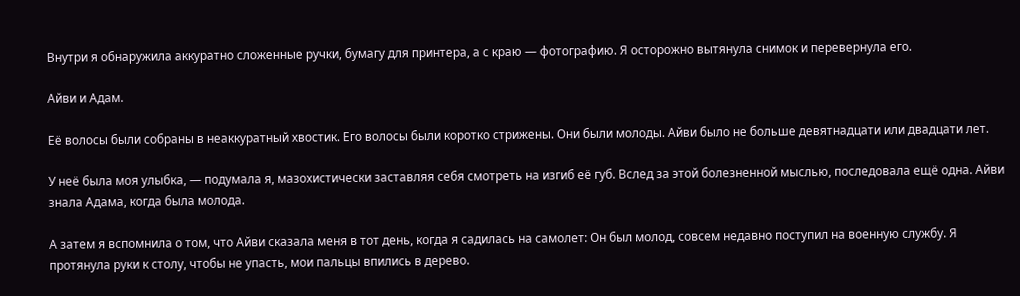Внутри я обнаружила аккуратно сложенные ручки, бумагу для принтера, а с краю — фотографию. Я осторожно вытянула снимок и перевернула его.

Айви и Адам.

Её волосы были собраны в неаккуратный хвостик. Его волосы были коротко стрижены. Они были молоды. Айви было не больше девятнадцати или двадцати лет.

У неё была моя улыбка, — подумала я, мазохистически заставляя себя смотреть на изгиб её губ. Вслед за этой болезненной мыслью, последовала ещё одна. Айви знала Адама, когда была молода.

А затем я вспомнила о том, что Айви сказала меня в тот день, когда я садилась на самолет: Он был молод, совсем недавно поступил на военную службу. Я протянула руки к столу, чтобы не упасть, мои пальцы впились в дерево.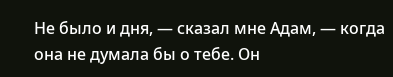Не было и дня, — сказал мне Адам, — когда она не думала бы о тебе. Он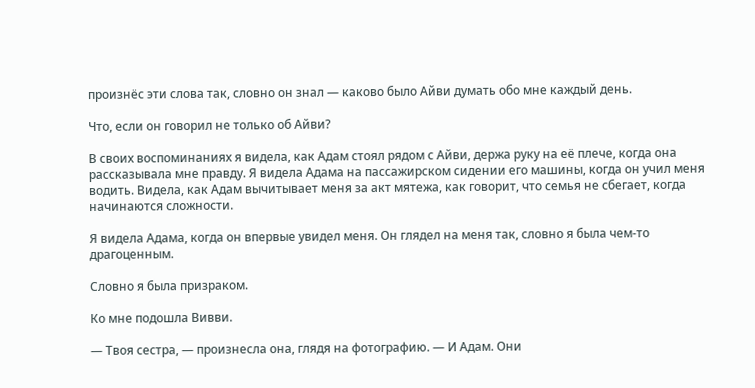произнёс эти слова так, словно он знал — каково было Айви думать обо мне каждый день.

Что, если он говорил не только об Айви?

В своих воспоминаниях я видела, как Адам стоял рядом с Айви, держа руку на её плече, когда она рассказывала мне правду. Я видела Адама на пассажирском сидении его машины, когда он учил меня водить. Видела, как Адам вычитывает меня за акт мятежа, как говорит, что семья не сбегает, когда начинаются сложности.

Я видела Адама, когда он впервые увидел меня. Он глядел на меня так, словно я была чем-то драгоценным.

Словно я была призраком.

Ко мне подошла Вивви.

— Твоя сестра, — произнесла она, глядя на фотографию. — И Адам. Они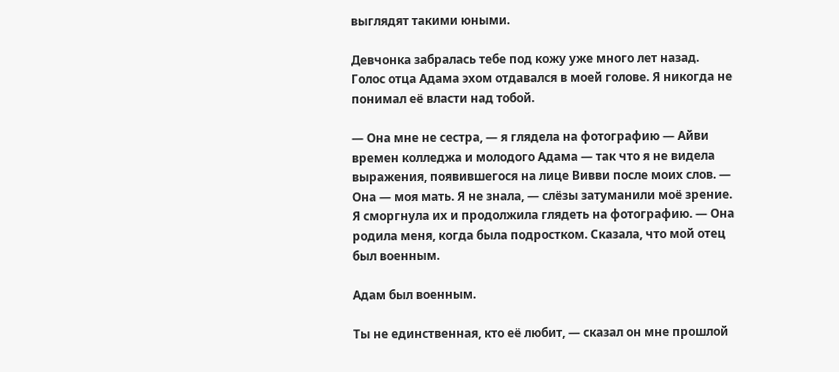выглядят такими юными.

Девчонка забралась тебе под кожу уже много лет назад. Голос отца Адама эхом отдавался в моей голове. Я никогда не понимал её власти над тобой.

— Она мне не сестра, — я глядела на фотографию — Айви времен колледжа и молодого Адама — так что я не видела выражения, появившегося на лице Вивви после моих слов. — Она — моя мать. Я не знала, — слёзы затуманили моё зрение. Я сморгнула их и продолжила глядеть на фотографию. — Она родила меня, когда была подростком. Сказала, что мой отец был военным.

Адам был военным.

Ты не единственная, кто её любит, — сказал он мне прошлой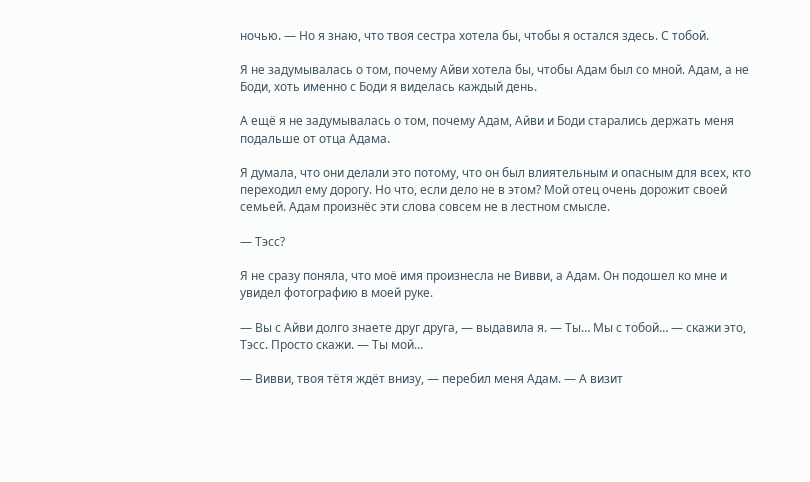ночью. — Но я знаю, что твоя сестра хотела бы, чтобы я остался здесь. С тобой.

Я не задумывалась о том, почему Айви хотела бы, чтобы Адам был со мной. Адам, а не Боди, хоть именно с Боди я виделась каждый день.

А ещё я не задумывалась о том, почему Адам, Айви и Боди старались держать меня подальше от отца Адама.

Я думала, что они делали это потому, что он был влиятельным и опасным для всех, кто переходил ему дорогу. Но что, если дело не в этом? Мой отец очень дорожит своей семьей. Адам произнёс эти слова совсем не в лестном смысле.

— Тэсс?

Я не сразу поняла, что моё имя произнесла не Вивви, а Адам. Он подошел ко мне и увидел фотографию в моей руке.

— Вы с Айви долго знаете друг друга, — выдавила я. — Ты… Мы с тобой… — скажи это, Тэсс. Просто скажи. — Ты мой…

— Вивви, твоя тётя ждёт внизу, — перебил меня Адам. — А визит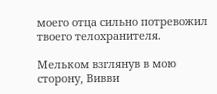моего отца сильно потревожил твоего телохранителя.

Мельком взглянув в мою сторону, Вивви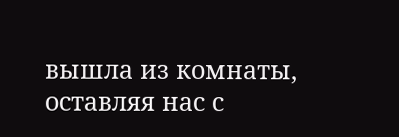вышла из комнаты, оставляя нас с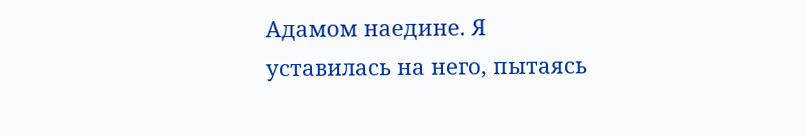Адамом наедине. Я уставилась на него, пытаясь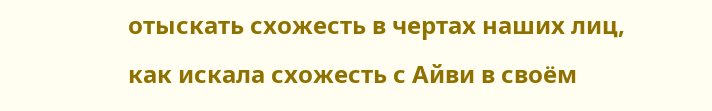отыскать схожесть в чертах наших лиц, как искала схожесть с Айви в своём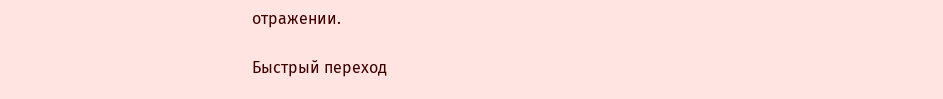отражении.

Быстрый переход